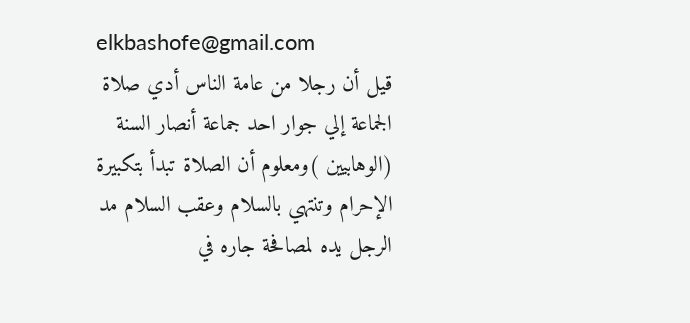elkbashofe@gmail.com
قيل أن رجلا من عامة الناس أدي صلاة الجماعة إلي جوار احد جماعة أنصار السنة (الوهابيين )ومعلوم أن الصلاة تبدأ بتكبيرة الإحرام وتنتهي بالسلام وعقب السلام مد الرجل يده لمصافحة جاره في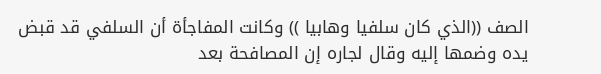الصف ((الذي كان سلفيا وهابيا )) وكانت المفاجأة أن السلفي قد قبض يده وضمها إليه وقال لجاره إن المصافحة بعد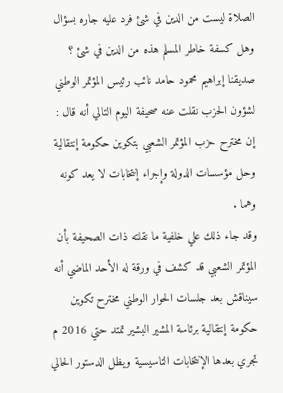الصلاة ليست من الدين في شئ فرد عليه جاره بسؤال وهل كسفة خاطر المسلم هذه من الدين في شئ ؟ صديقنا إبراهيم محمود حامد نائب رئيس المؤتمر الوطني لشؤون الحزب نقلت عنه صحيفة اليوم التالي أنه قال : إن مخترح حزب المؤتمر الشعبي بتكوين حكومة إنتقالية وحل مؤسسات الدولة وإجراء إنتخابات لا يعد كونه وهما .
وقد جاء ذلك علي خلفية ما نقلته ذات الصحيفة بأن المؤتمر الشعبي قد كشف في ورقة له الأحد الماضي أنه سيناقش بعد جلسات الحوار الوطني مخترح تكوين حكومة إنتقالية برئاسة المشير البشير تمتد حتي 2016 م تجري بعدها الإنتخابات التاسيسية ويظل الدستور الحالي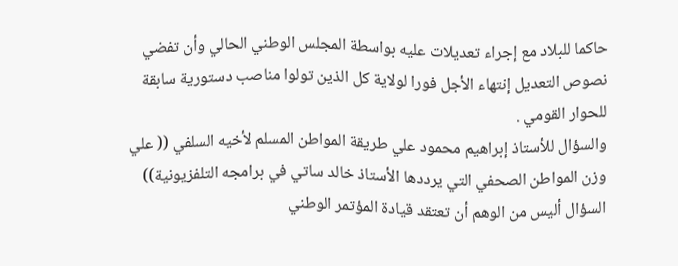حاكما للبلاد مع إجراء تعديلات عليه بواسطة المجلس الوطني الحالي وأن تفضي نصوص التعديل إنتهاء الأجل فورا لولاية كل الذين تولوا مناصب دستورية سابقة للحوار القومي .
والسؤال للأستاذ إبراهيم محمود علي طريقة المواطن المسلم لأخيه السلفي (( علي وزن المواطن الصحفي التي يرددها الأستاذ خالد ساتي في برامجه التلفزيونية)) السؤال أليس من الوهم أن تعتقد قيادة المؤتمر الوطني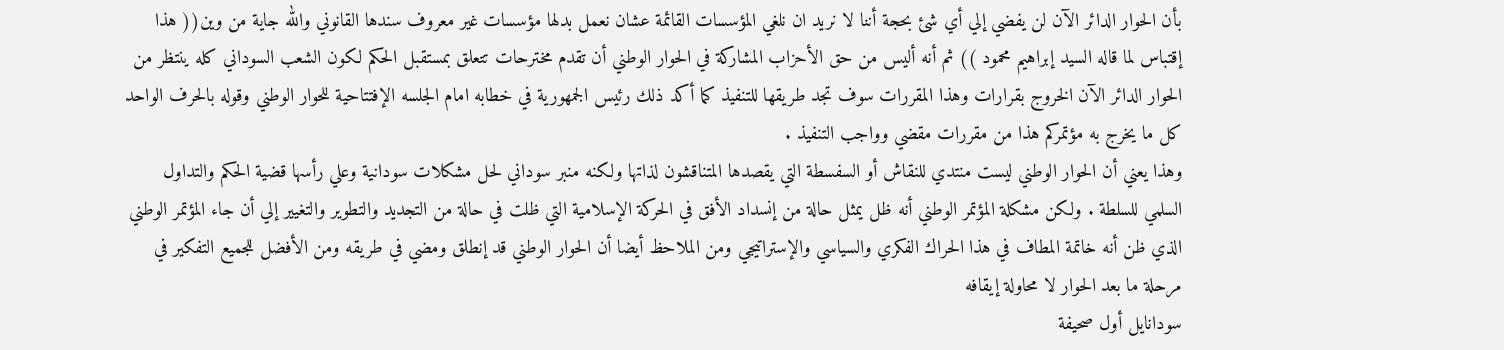بأن الحوار الدائر الآن لن يفضي إلي أي شئ بحجة أننا لا نريد ان نلغي المؤسسات القائمة عشان نعمل بدلها مؤسسات غير معروف سندها القانوني والله جاية من وين(( هذا إقتباس لما قاله السيد إبراهيم محمود )) ثم أنه أليس من حق الأحزاب المشاركة في الحوار الوطني أن تقدم مخترحات تتعلق بمستقبل الحكم لكون الشعب السوداني كله ينتظر من الحوار الدائر الآن الخروج بقرارات وهذا المقررات سوف تجد طريقها للتنفيذ كما أكد ذلك رئيس الجمهورية في خطابه امام الجلسه الإفتتاحية للحوار الوطني وقوله بالحرف الواحد كل ما يخرج به مؤتمركم هذا من مقررات مقضي وواجب التنفيذ .
وهذا يعني أن الحوار الوطني ليست منتدي للنقاش أو السفسطة التي يقصدها المتناقشون لذاتها ولكنه منبر سوداني لحل مشكلات سودانية وعلي رأسها قضية الحكم والتداول السلمي للسلطة . ولكن مشكلة المؤتمر الوطني أنه ظل يمثل حالة من إنسداد الأفق في الحركة الإسلامية التي ظلت في حالة من التجديد والتطوير والتغيير إلي أن جاء المؤتمر الوطني الذي ظن أنه خاتمة المطاف في هذا الحراك الفكري والسياسي والإستراتيجي ومن الملاحظ أيضا أن الحوار الوطني قد إنطلق ومضي في طريقه ومن الأفضل للجميع التفكير في مرحلة ما بعد الحوار لا محاولة إيقافه
سودانايل أول صحيفة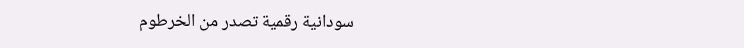سودانية رقمية تصدر من الخرطوم